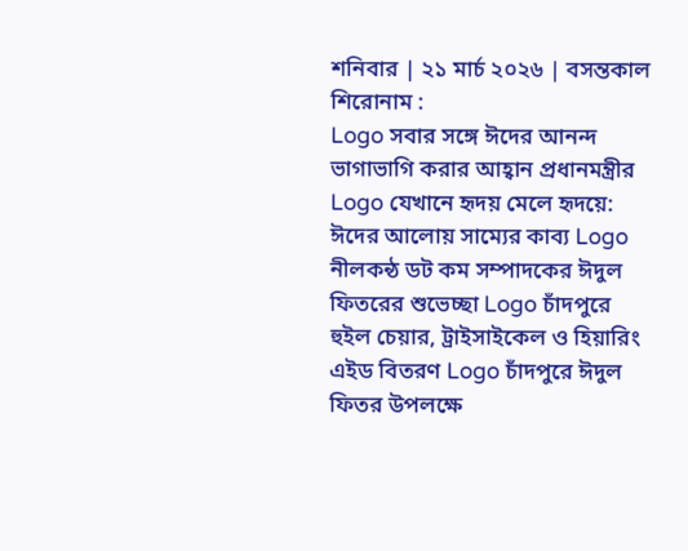শনিবার | ২১ মার্চ ২০২৬ | বসন্তকাল
শিরোনাম :
Logo সবার সঙ্গে ঈদের আনন্দ ভাগাভাগি করার আহ্বান প্রধানমন্ত্রীর Logo যেখানে হৃদয় মেলে হৃদয়ে: ঈদের আলোয় সাম্যের কাব্য Logo নীলকন্ঠ ডট কম সম্পাদকের ঈদুল ফিতরের শুভেচ্ছা Logo চাঁদপুরে হুইল চেয়ার, ট্রাইসাইকেল ও হিয়ারিং এইড বিতরণ Logo চাঁদপুরে ঈদুল ফিতর উপলক্ষে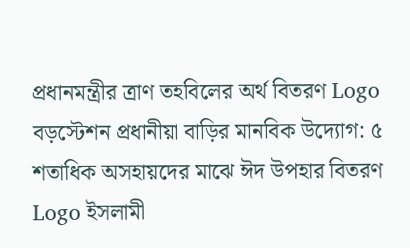প্রধানমন্ত্রীর ত্রাণ তহবিলের অর্থ বিতরণ Logo বড়স্টেশন প্রধানীয়া বাড়ির মানবিক উদ্যোগ: ৫ শতাধিক অসহায়দের মাঝে ঈদ উপহার বিতরণ Logo ইসলামী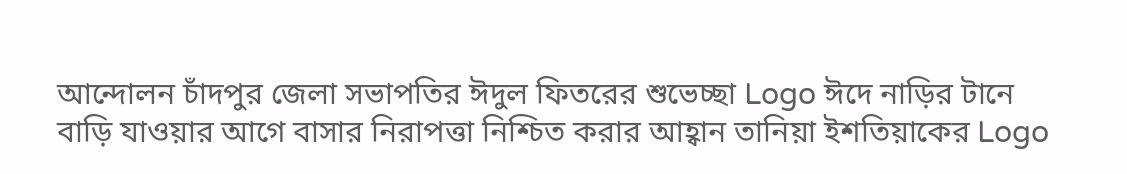আন্দোলন চাঁদপুর জেলা সভাপতির ঈদুল ফিতরের শুভেচ্ছা Logo ঈদে নাড়ির টানে বাড়ি যাওয়ার আগে বাসার নিরাপত্তা নিশ্চিত করার আহ্বান তানিয়া ইশতিয়াকের Logo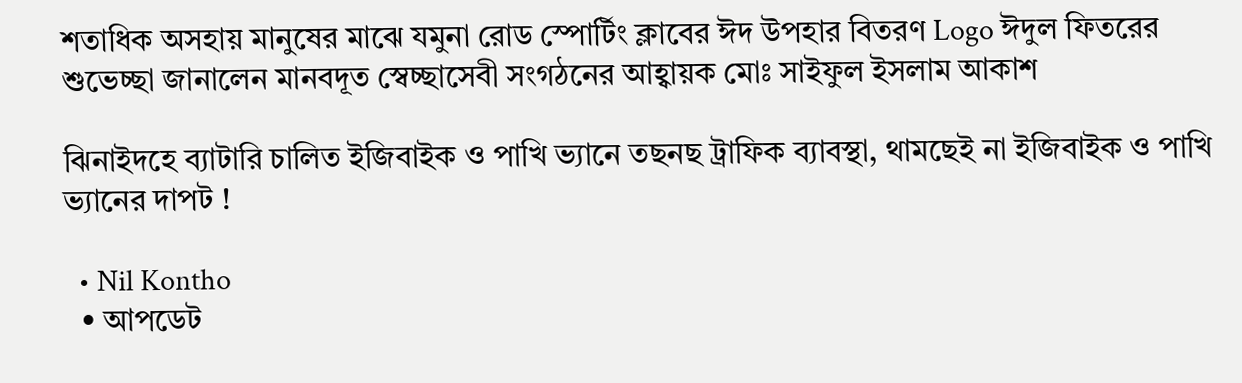শতাধিক অসহায় মানুষের মাঝে যমুনা রোড স্পোর্টিং ক্লাবের ঈদ উপহার বিতরণ Logo ঈদুল ফিতরের শুভেচ্ছা জানালেন মানবদূত স্বেচ্ছাসেবী সংগঠনের আহ্বায়ক মোঃ সাইফুল ইসলাম আকাশ

ঝিনাইদহে ব্যাটারি চালিত ইজিবাইক ও পাখি ভ্যানে তছনছ ট্রাফিক ব্যাবস্থা, থামছেই না ইজিবাইক ও পাখি ভ্যানের দাপট !

  • Nil Kontho
  • আপডেট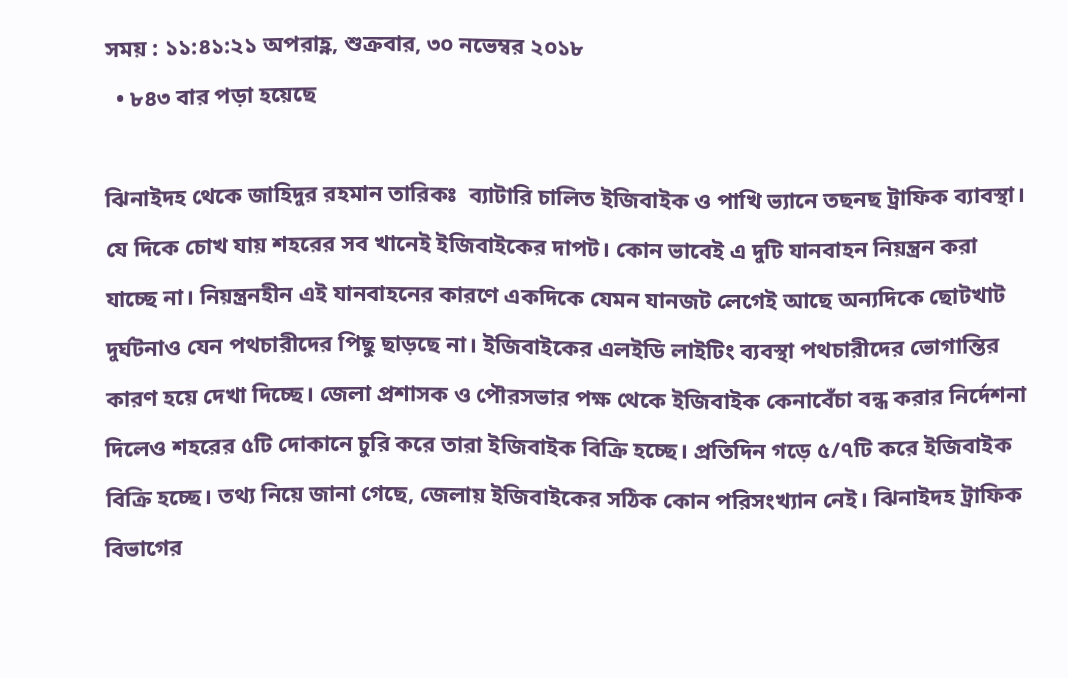সময় : ১১:৪১:২১ অপরাহ্ণ, শুক্রবার, ৩০ নভেম্বর ২০১৮
  • ৮৪৩ বার পড়া হয়েছে

ঝিনাইদহ থেকে জাহিদুর রহমান তারিকঃ  ব্যাটারি চালিত ইজিবাইক ও পাখি ভ্যানে তছনছ ট্রাফিক ব্যাবস্থা। যে দিকে চোখ যায় শহরের সব খানেই ইজিবাইকের দাপট। কোন ভাবেই এ দুটি যানবাহন নিয়ন্ত্রন করা যাচ্ছে না। নিয়ন্ত্রনহীন এই যানবাহনের কারণে একদিকে যেমন যানজট লেগেই আছে অন্যদিকে ছোটখাট দুর্ঘটনাও যেন পথচারীদের পিছু ছাড়ছে না। ইজিবাইকের এলইডি লাইটিং ব্যবস্থা পথচারীদের ভোগান্তির কারণ হয়ে দেখা দিচ্ছে। জেলা প্রশাসক ও পৌরসভার পক্ষ থেকে ইজিবাইক কেনাবেঁচা বন্ধ করার নির্দেশনা দিলেও শহরের ৫টি দোকানে চুরি করে তারা ইজিবাইক বিক্রি হচ্ছে। প্রতিদিন গড়ে ৫/৭টি করে ইজিবাইক বিক্রি হচ্ছে। তথ্য নিয়ে জানা গেছে, জেলায় ইজিবাইকের সঠিক কোন পরিসংখ্যান নেই। ঝিনাইদহ ট্রাফিক বিভাগের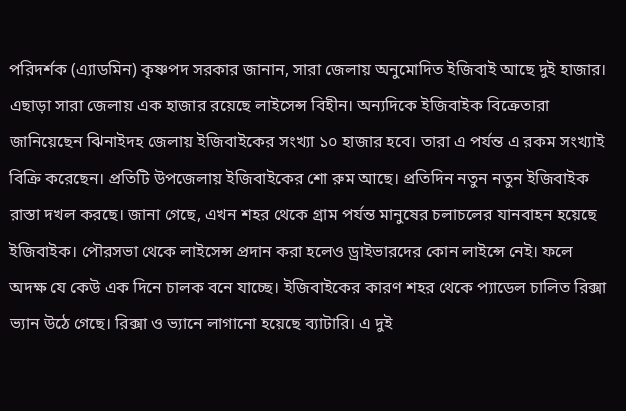পরিদর্শক (এ্যাডমিন) কৃষ্ণপদ সরকার জানান, সারা জেলায় অনুমোদিত ইজিবাই আছে দুই হাজার। এছাড়া সারা জেলায় এক হাজার রয়েছে লাইসেন্স বিহীন। অন্যদিকে ইজিবাইক বিক্রেতারা জানিয়েছেন ঝিনাইদহ জেলায় ইজিবাইকের সংখ্যা ১০ হাজার হবে। তারা এ পর্যন্ত এ রকম সংখ্যাই বিক্রি করেছেন। প্রতিটি উপজেলায় ইজিবাইকের শো রুম আছে। প্রতিদিন নতুন নতুন ইজিবাইক রাস্তা দখল করছে। জানা গেছে, এখন শহর থেকে গ্রাম পর্যন্ত মানুষের চলাচলের যানবাহন হয়েছে ইজিবাইক। পৌরসভা থেকে লাইসেন্স প্রদান করা হলেও ড্রাইভারদের কোন লাইন্সে নেই। ফলে অদক্ষ যে কেউ এক দিনে চালক বনে যাচ্ছে। ইজিবাইকের কারণ শহর থেকে প্যাডেল চালিত রিক্সা ভ্যান উঠে গেছে। রিক্সা ও ভ্যানে লাগানো হয়েছে ব্যাটারি। এ দুই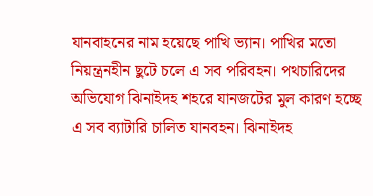যানবাহনের নাম হয়েছে পাখি ভ্যান। পাখির মতো নিয়ন্ত্রনহীন ছুটে চলে এ সব পরিবহন। পথচারিদের অভিযোগ ঝিনাইদহ শহরে যানজটের মুল কারণ হচ্ছে এ সব ব্যাটারি চালিত যানবহন। ঝিনাইদহ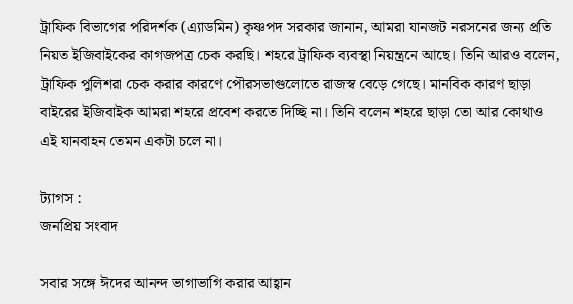ট্রাফিক বিভাগের পরিদর্শক (এ্যাডমিন) কৃষ্ণপদ সরকার জানান, আমরা যানজট নরসনের জন্য প্রতি নিয়ত ইজিবাইকের কাগজপত্র চেক করছি। শহরে ট্রাফিক ব্যবস্থা নিয়ন্ত্রনে আছে। তিনি আরও বলেন, ট্রাফিক পুলিশরা চেক করার কারণে পৌরসভাগুলোতে রাজস্ব বেড়ে গেছে। মানবিক কারণ ছাড়া বাইরের ইজিবাইক আমরা শহরে প্রবেশ করতে দিচ্ছি না। তিনি বলেন শহরে ছাড়া তো আর কোথাও এই যানবাহন তেমন একটা চলে না।

ট্যাগস :
জনপ্রিয় সংবাদ

সবার সঙ্গে ঈদের আনন্দ ভাগাভাগি করার আহ্বান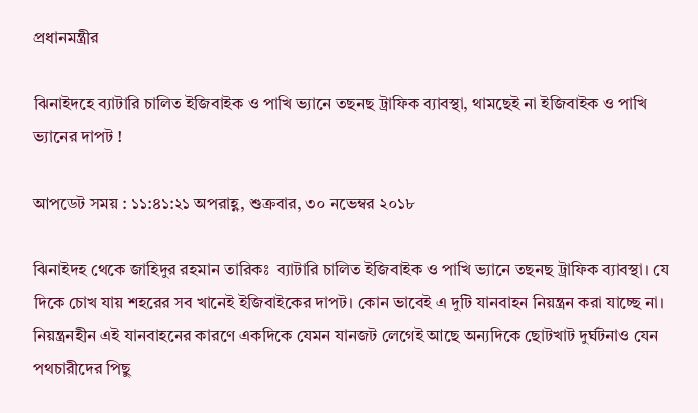প্রধানমন্ত্রীর

ঝিনাইদহে ব্যাটারি চালিত ইজিবাইক ও পাখি ভ্যানে তছনছ ট্রাফিক ব্যাবস্থা, থামছেই না ইজিবাইক ও পাখি ভ্যানের দাপট !

আপডেট সময় : ১১:৪১:২১ অপরাহ্ণ, শুক্রবার, ৩০ নভেম্বর ২০১৮

ঝিনাইদহ থেকে জাহিদুর রহমান তারিকঃ  ব্যাটারি চালিত ইজিবাইক ও পাখি ভ্যানে তছনছ ট্রাফিক ব্যাবস্থা। যে দিকে চোখ যায় শহরের সব খানেই ইজিবাইকের দাপট। কোন ভাবেই এ দুটি যানবাহন নিয়ন্ত্রন করা যাচ্ছে না। নিয়ন্ত্রনহীন এই যানবাহনের কারণে একদিকে যেমন যানজট লেগেই আছে অন্যদিকে ছোটখাট দুর্ঘটনাও যেন পথচারীদের পিছু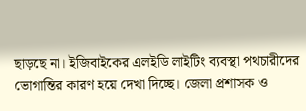ছাড়ছে না। ইজিবাইকের এলইডি লাইটিং ব্যবস্থা পথচারীদের ভোগান্তির কারণ হয়ে দেখা দিচ্ছে। জেলা প্রশাসক ও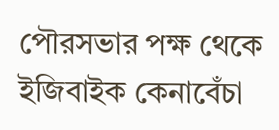পৌরসভার পক্ষ থেকে ইজিবাইক কেনাবেঁচা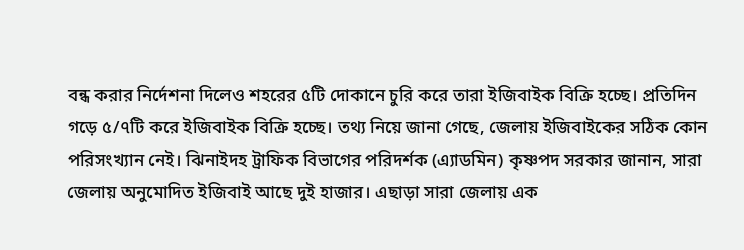বন্ধ করার নির্দেশনা দিলেও শহরের ৫টি দোকানে চুরি করে তারা ইজিবাইক বিক্রি হচ্ছে। প্রতিদিন গড়ে ৫/৭টি করে ইজিবাইক বিক্রি হচ্ছে। তথ্য নিয়ে জানা গেছে, জেলায় ইজিবাইকের সঠিক কোন পরিসংখ্যান নেই। ঝিনাইদহ ট্রাফিক বিভাগের পরিদর্শক (এ্যাডমিন) কৃষ্ণপদ সরকার জানান, সারা জেলায় অনুমোদিত ইজিবাই আছে দুই হাজার। এছাড়া সারা জেলায় এক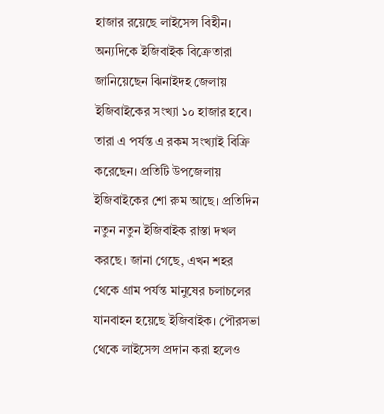হাজার রয়েছে লাইসেন্স বিহীন। অন্যদিকে ইজিবাইক বিক্রেতারা জানিয়েছেন ঝিনাইদহ জেলায় ইজিবাইকের সংখ্যা ১০ হাজার হবে। তারা এ পর্যন্ত এ রকম সংখ্যাই বিক্রি করেছেন। প্রতিটি উপজেলায় ইজিবাইকের শো রুম আছে। প্রতিদিন নতুন নতুন ইজিবাইক রাস্তা দখল করছে। জানা গেছে, এখন শহর থেকে গ্রাম পর্যন্ত মানুষের চলাচলের যানবাহন হয়েছে ইজিবাইক। পৌরসভা থেকে লাইসেন্স প্রদান করা হলেও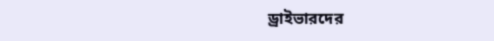ড্রাইভারদের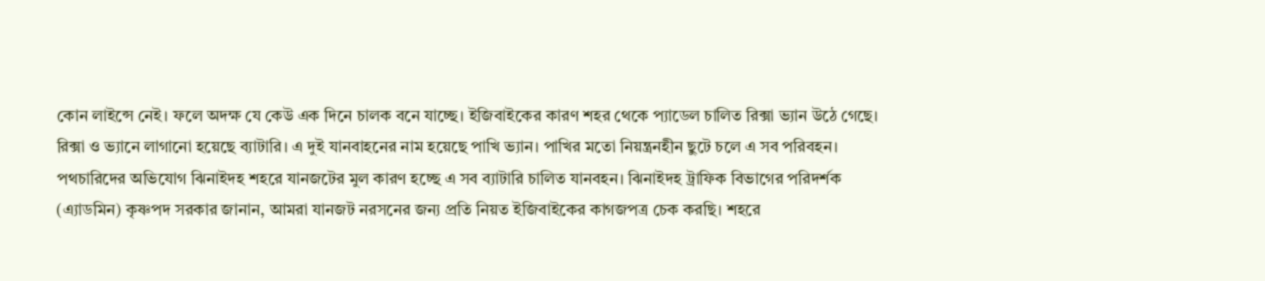কোন লাইন্সে নেই। ফলে অদক্ষ যে কেউ এক দিনে চালক বনে যাচ্ছে। ইজিবাইকের কারণ শহর থেকে প্যাডেল চালিত রিক্সা ভ্যান উঠে গেছে। রিক্সা ও ভ্যানে লাগানো হয়েছে ব্যাটারি। এ দুই যানবাহনের নাম হয়েছে পাখি ভ্যান। পাখির মতো নিয়ন্ত্রনহীন ছুটে চলে এ সব পরিবহন। পথচারিদের অভিযোগ ঝিনাইদহ শহরে যানজটের মুল কারণ হচ্ছে এ সব ব্যাটারি চালিত যানবহন। ঝিনাইদহ ট্রাফিক বিভাগের পরিদর্শক (এ্যাডমিন) কৃষ্ণপদ সরকার জানান, আমরা যানজট নরসনের জন্য প্রতি নিয়ত ইজিবাইকের কাগজপত্র চেক করছি। শহরে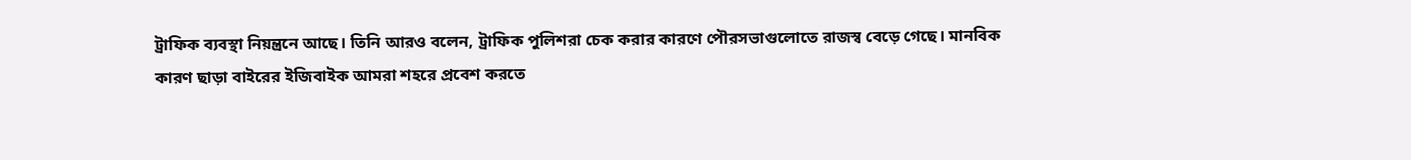ট্রাফিক ব্যবস্থা নিয়ন্ত্রনে আছে। তিনি আরও বলেন, ট্রাফিক পুলিশরা চেক করার কারণে পৌরসভাগুলোতে রাজস্ব বেড়ে গেছে। মানবিক কারণ ছাড়া বাইরের ইজিবাইক আমরা শহরে প্রবেশ করতে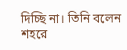দিচ্ছি না। তিনি বলেন শহরে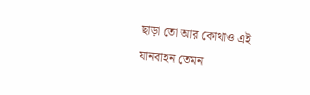ছাড়া তো আর কোথাও এই যানবাহন তেমন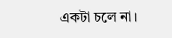একটা চলে না।